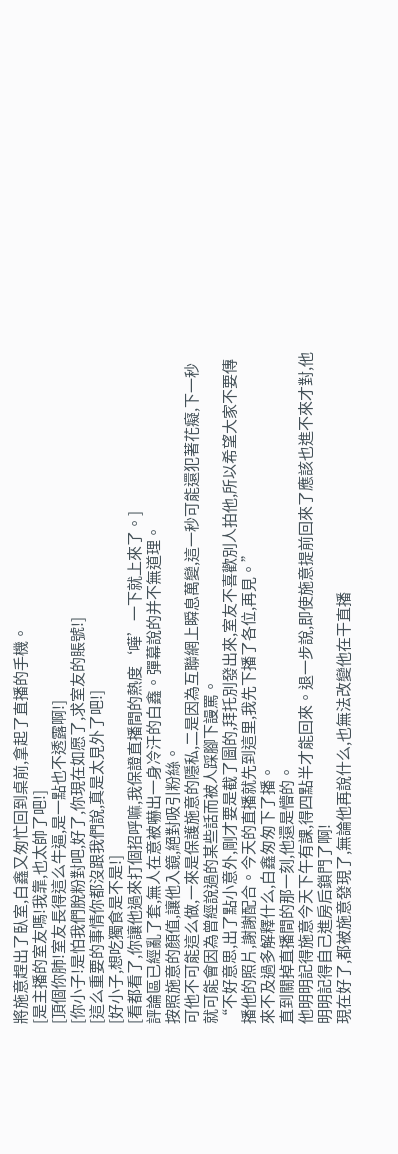將施意趕出了臥室,白鑫又匆忙回到桌前,拿起了直播的手機。
[是主播的室友嗎!我靠,也太帥了吧!]
[頂個你肺!室友長得這么牛逼,是一點也不透露啊!]
[你小子!是怕我們脫粉對吧,好了,你現在如愿了,求室友的賬號!]
[這么重要的事情你都沒跟我們說,真是太見外了吧!]
[好小子,想吃獨食是不是!]
[看都看了,你讓他過來打個招呼嘛,我保證直播間的熱度‘嘩’一下就上來了。]
評論區已經亂了套,無人在意被嚇出一身冷汗的白鑫。彈幕說的并不無道理。
按照施意的顏值,讓他入鏡,絕對吸引粉絲。
可他不可能這么做,一來是保護施意的隱私,二是因為互聯網上瞬息萬變,這一秒可能還犯著花癡,下一秒就可能會因為曾經說過的某些話而被人踩腳下謾罵。
“不好意思,出了點小意外,剛才要是截了圖的,拜托別發出來,室友不喜歡別人拍他,所以希望大家不要傳播他的照片,謝謝配合。今天的直播就先到這里,我先下播了各位,再見。”
來不及過多解釋什么,白鑫匆匆下了播。
直到關掉直播間的那一刻,他還是懵的。
他明明記得施意今天下午有課,得四點半才能回來。退一步說,即使施意提前回來了應該也進不來才對,他明明記得自己進房后鎖門了啊!
現在好了,都被施意發現了,無論他再說什么,也無法改變他在干直播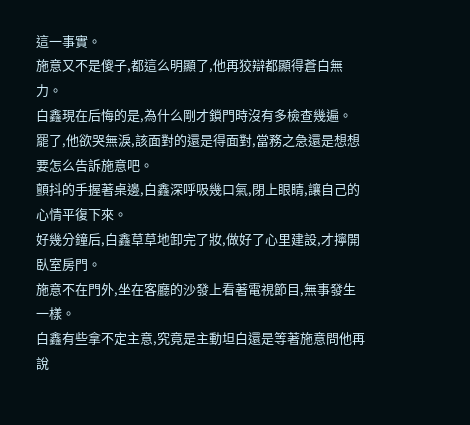這一事實。
施意又不是傻子,都這么明顯了,他再狡辯都顯得蒼白無力。
白鑫現在后悔的是,為什么剛才鎖門時沒有多檢查幾遍。
罷了,他欲哭無淚,該面對的還是得面對,當務之急還是想想要怎么告訴施意吧。
顫抖的手握著桌邊,白鑫深呼吸幾口氣,閉上眼睛,讓自己的心情平復下來。
好幾分鐘后,白鑫草草地卸完了妝,做好了心里建設,才擰開臥室房門。
施意不在門外,坐在客廳的沙發上看著電視節目,無事發生一樣。
白鑫有些拿不定主意,究竟是主動坦白還是等著施意問他再說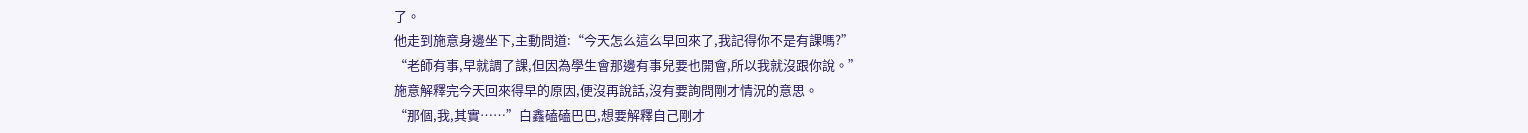了。
他走到施意身邊坐下,主動問道:“今天怎么這么早回來了,我記得你不是有課嗎?”
“老師有事,早就調了課,但因為學生會那邊有事兒要也開會,所以我就沒跟你說。”
施意解釋完今天回來得早的原因,便沒再說話,沒有要詢問剛才情況的意思。
“那個,我,其實……”白鑫磕磕巴巴,想要解釋自己剛才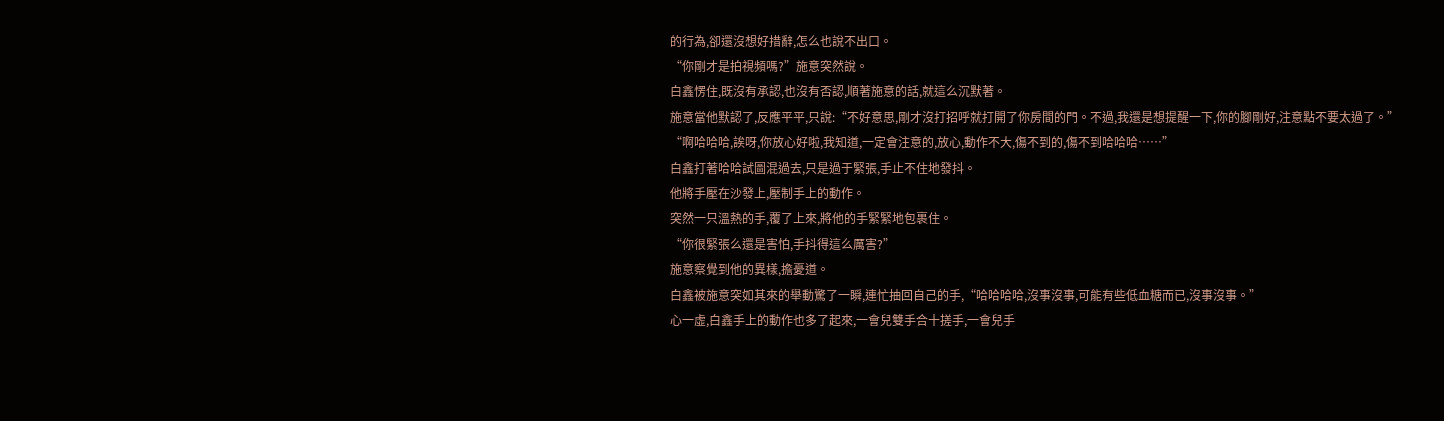的行為,卻還沒想好措辭,怎么也說不出口。
“你剛才是拍視頻嗎?”施意突然說。
白鑫愣住,既沒有承認,也沒有否認,順著施意的話,就這么沉默著。
施意當他默認了,反應平平,只說:“不好意思,剛才沒打招呼就打開了你房間的門。不過,我還是想提醒一下,你的腳剛好,注意點不要太過了。”
“啊哈哈哈,誒呀,你放心好啦,我知道,一定會注意的,放心,動作不大,傷不到的,傷不到哈哈哈……”
白鑫打著哈哈試圖混過去,只是過于緊張,手止不住地發抖。
他將手壓在沙發上,壓制手上的動作。
突然一只溫熱的手,覆了上來,將他的手緊緊地包裹住。
“你很緊張么還是害怕,手抖得這么厲害?”
施意察覺到他的異樣,擔憂道。
白鑫被施意突如其來的舉動驚了一瞬,連忙抽回自己的手,“哈哈哈哈,沒事沒事,可能有些低血糖而已,沒事沒事。”
心一虛,白鑫手上的動作也多了起來,一會兒雙手合十搓手,一會兒手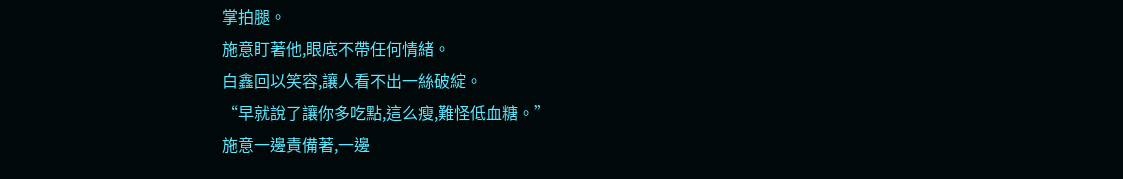掌拍腿。
施意盯著他,眼底不帶任何情緒。
白鑫回以笑容,讓人看不出一絲破綻。
“早就說了讓你多吃點,這么瘦,難怪低血糖。”
施意一邊責備著,一邊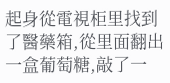起身從電視柜里找到了醫藥箱,從里面翻出一盒葡萄糖,敲了一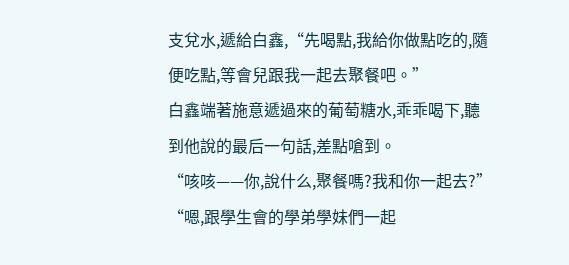支兌水,遞給白鑫,“先喝點,我給你做點吃的,隨便吃點,等會兒跟我一起去聚餐吧。”
白鑫端著施意遞過來的葡萄糖水,乖乖喝下,聽到他說的最后一句話,差點嗆到。
“咳咳——你,說什么,聚餐嗎?我和你一起去?”
“嗯,跟學生會的學弟學妹們一起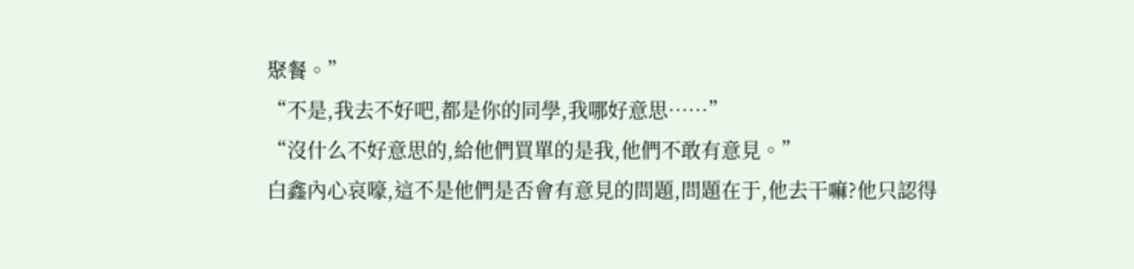聚餐。”
“不是,我去不好吧,都是你的同學,我哪好意思……”
“沒什么不好意思的,給他們買單的是我,他們不敢有意見。”
白鑫內心哀嚎,這不是他們是否會有意見的問題,問題在于,他去干嘛?他只認得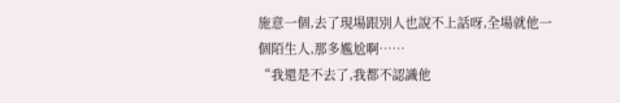施意一個,去了現場跟別人也說不上話呀,全場就他一個陌生人,那多尷尬啊……
“我還是不去了,我都不認識他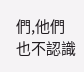們,他們也不認識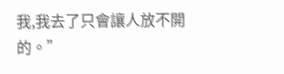我,我去了只會讓人放不開的。”